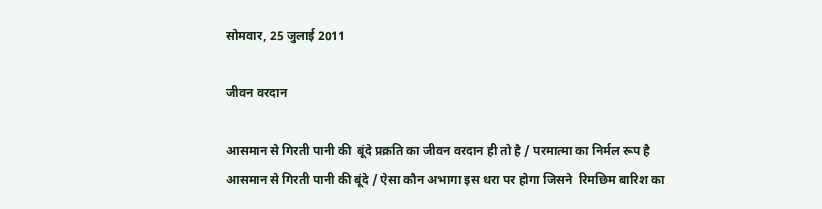सोमवार, 25 जुलाई 2011

जीवन वरदान

आसमान से गिरती पानी की  बूंदे प्रक्रति का जीवन वरदान ही तो है / परमात्मा का निर्मल रूप है आसमान से गिरती पानी की बूंदे / ऐसा कौन अभागा इस धरा पर होगा जिसने  रिमछिम बारिश का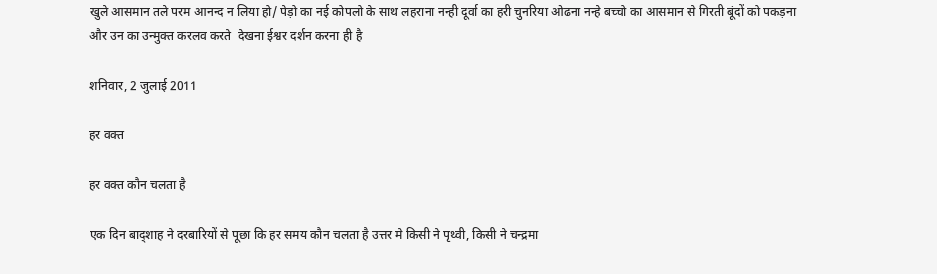खुले आसमान तले परम आनन्द न लिया हो/ पेड़ो का नई कोपलो के साथ लहराना नन्ही दूर्वा का हरी चुनरिया ओढना नन्हे बच्चो का आसमान से गिरती बूंदों को पकड़ना और उन का उन्मुक्त करलव करते  देखना ईश्वर दर्शन करना ही है

शनिवार, 2 जुलाई 2011

हर वक्‍त

हर वक्‍त कौन चलता है

एक दिन बाद्शाह ने दरबारियों से पूछा कि हर समय कौन चलता है उत्तर मे किसी ने पृथ्वी, किसी ने चन्द्रमा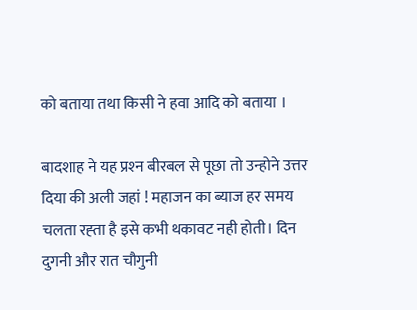को बताया तथा किसी ने हवा आदि को बताया ।

बादशाह ने यह प्रश्‍न बीरबल से पूछा तो उन्होने उत्तर दिया की अली जहां ! महाजन का ब्याज हर समय चलता रह्ता है इसे कभी थकावट नही होती। दिन दुगनी और रात चौगुनी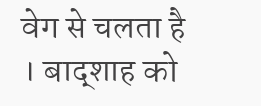वेग से चलता है । बाद्शाह को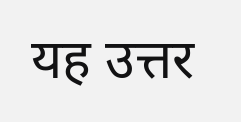यह उत्तर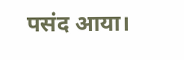पसंद आया।